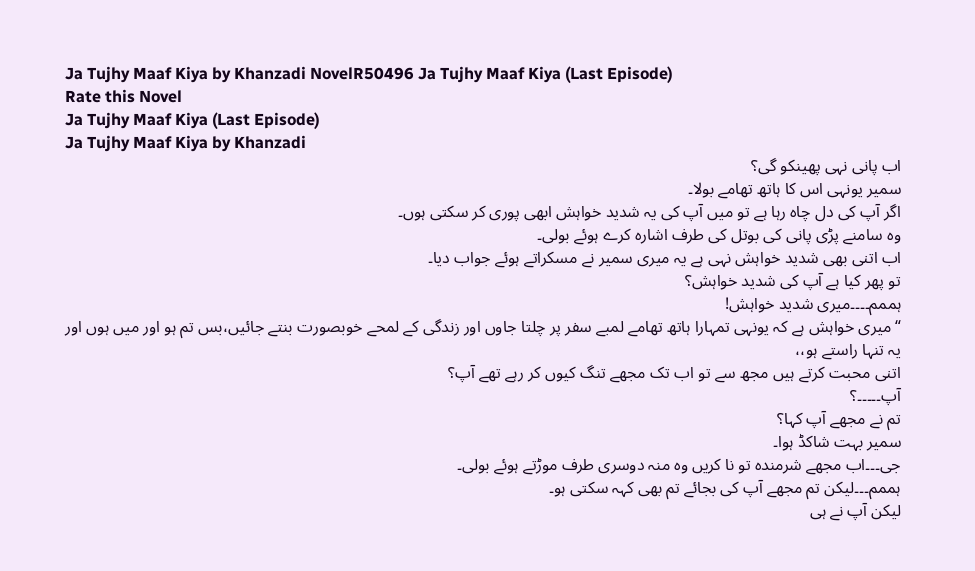Ja Tujhy Maaf Kiya by Khanzadi NovelR50496 Ja Tujhy Maaf Kiya (Last Episode)
Rate this Novel
Ja Tujhy Maaf Kiya (Last Episode)
Ja Tujhy Maaf Kiya by Khanzadi
اب پانی نہی پھینکو گی؟
سمیر یونہی اس کا ہاتھ تھامے بولا۔
اگر آپ کی دل چاہ رہا ہے تو میں آپ کی یہ شدید خواہش ابھی پوری کر سکتی ہوں۔
وہ سامنے پڑی پانی کی بوتل کی طرف اشارہ کرے ہوئے بولی۔
اب اتنی بھی شدید خواہش نہی ہے یہ میری سمیر نے مسکراتے ہوئے جواب دیا۔
تو پھر کیا ہے آپ کی شدید خواہش؟
ہممم۔۔۔۔میری شدید خواہش!
“میری خواہش ہے کہ یونہی تمہارا ہاتھ تھامے لمبے سفر پر چلتا جاوں اور زندگی کے لمحے خوبصورت بنتے جائیں،بس تم ہو اور میں ہوں اور یہ تنہا راستے ہو،،
اتنی محبت کرتے ہیں مجھ سے تو اب تک مجھے تنگ کیوں کر رہے تھے آپ؟
آپ۔۔۔۔۔؟
تم نے مجھے آپ کہا؟
سمیر بہت شاکڈ ہوا۔
جی۔۔۔اب مجھے شرمندہ تو نا کریں وہ منہ دوسری طرف موڑتے ہوئے بولی۔
ہممم۔۔۔لیکن تم مجھے آپ کی بجائے تم بھی کہہ سکتی ہو۔
لیکن آپ نے ہی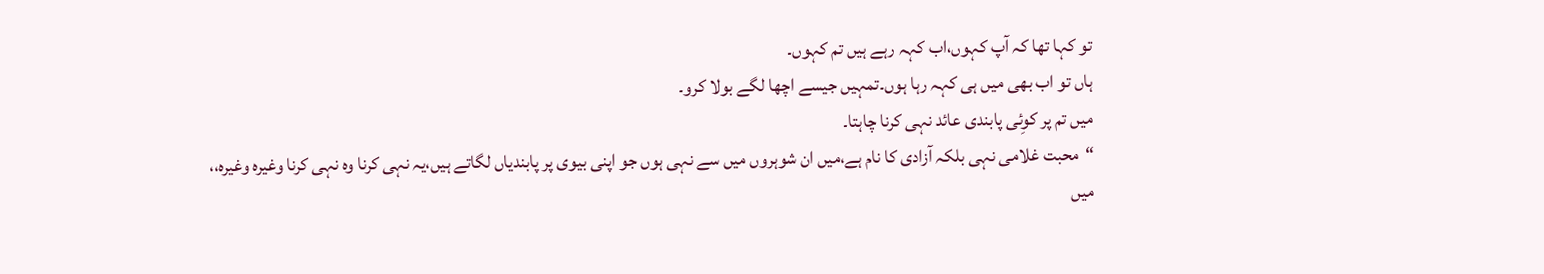تو کہا تھا کہ آپ کہوں،اب کہہ رہے ہیں تم کہوں۔
ہاں تو اب بھی میں ہی کہہ رہا ہوں۔تمہیں جیسے اچھا لگے بولا کرو۔
میں تم پر کوِئی پابندی عائد نہی کرنا چاہتا۔
“محبت غلامی نہی بلکہ آزادی کا نام ہے،میں ان شوہروں میں سے نہی ہوں جو اپنی بیوی پر پابندیاں لگاتے ہیں،یہ نہی کرنا وہ نہی کرنا وغیرہ وغیرہ،،
میں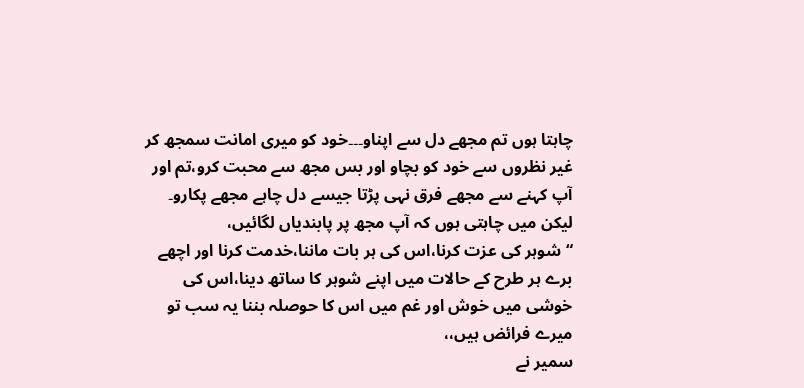چاہتا ہوں تم مجھے دل سے اپناو۔۔۔خود کو میری امانت سمجھ کر غیر نظروں سے خود کو بچاو اور بس مجھ سے محبت کرو،تم اور آپ کہنے سے مجھے فرق نہی پڑتا جیسے دل چاہے مجھے پکارو۔
لیکن میں چاہتی ہوں کہ آپ مجھ پر پابندیاں لگائیں،
“شوہر کی عزت کرنا،اس کی ہر بات ماننا،خدمت کرنا اور اچھے برے ہر طرح کے حالات میں اپنے شوہر کا ساتھ دینا،اس کی خوشی میں خوش اور غم میں اس کا حوصلہ بننا یہ سب تو میرے فرائض ہیں،،
سمیر نے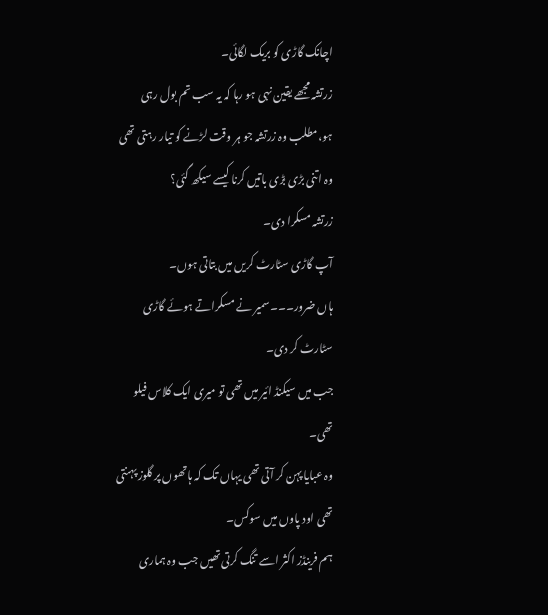اچانک گاڑی کو بریک لگائی۔
زرتشہ مجھے یقین نہی ہو رہا کہ یہ سب تم بول رہی ہو،مطلب وہ زرتشہ جو ہر وقت لڑنے کو تیار رہتی تھی وہ اتنی بڑی بڑی باتیں کرنا کیسے سیکھ گئی؟
زرتشہ مسکرا دی۔
آپ گاڑی سٹارٹ کریں میں بتاتی ہوں۔
ہاں ضرور۔۔۔سمیر نے مسکراتے ہوئے گاڑی سٹارٹ کر دی۔
جب میں سیکنڈ ائیر میں تھی تو میری ایک کلاس فیلو تھی۔
وہ عبایا پہن کر آتی تھی یہاں تک کہ ہاتھوں پر گلوز پہنتی تھی اود پاوں میں سوکس۔
ہم فرینڈز اکثر اسے تنگ کرتی تھیں جب وہ ہماری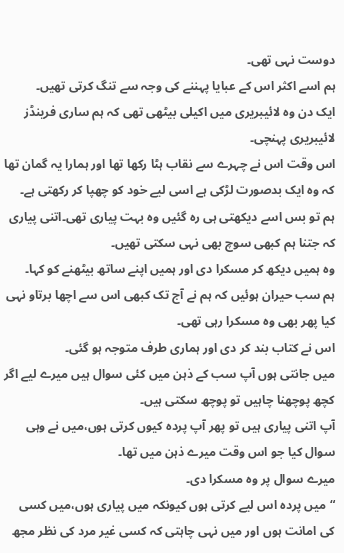دوست نہی تھی۔
ہم اسے اکثر اس کے عبایا پہننے کی وجہ سے تنگ کرتی تھیں۔
ایک دن وہ لائیبریری میں اکیلی بیٹھی تھی کہ ہم ساری فرینڈز لائیبریری پہنچی۔
اس وقت اس نے چہرے سے نقاب ہٹا رکھا تھا اور ہمارا یہ گمان تھا کہ وہ ایک بدصورت لڑکی ہے اسی لیے خود کو چھپا کر رکھتی ہے۔
ہم تو بس اسے دیکھتی ہی رہ گئیں وہ بہت پیاری تھی۔اتنی پیاری کہ جتنا ہم کبھی سوچ بھی نہی سکتی تھیں۔
وہ ہمیں دیکھ کر مسکرا دی اور ہمیں اپنے ساتھ بیٹھنے کو کہا۔
ہم سب حیران ہوئیں کہ ہم نے آج تک کبھی اس سے اچھا برتاو نہی کیا پھر بھی وہ مسکرا رہی تھی۔
اس نے کتاب بند کر دی اور ہماری طرف متوجہ ہو گئی۔
میں جانتی ہوں آپ سب کے ذہن میں کئی سوال ہیں میرے لیے اگر کچھ پوچھنا چاہیں تو پوچھ سکتی ہیں۔
آپ اتنی پیاری ہیں تو پھر آپ پردہ کیوں کرتی ہوں،میں نے وہی سوال کیا جو اس وقت میرے ذہن میں تھا۔
میرے سوال پر وہ مسکرا دی۔
“میں پردہ اس لیے کرتی ہوں کیونکہ میں پیاری ہوں،میں کسی کی امانت ہوں اور میں نہی چاہتی کہ کسی غیر مرد کی نظر مجھ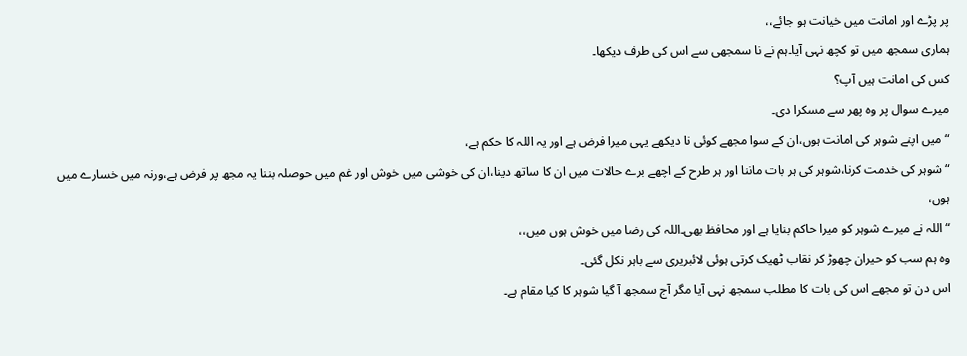پر پڑے اور امانت میں خیانت ہو جائے،،
ہماری سمجھ میں تو کچھ نہی آیا۔ہم نے نا سمجھی سے اس کی طرف دیکھا۔
کس کی امانت ہیں آپ؟
میرے سوال پر وہ پھر سے مسکرا دی۔
“میں اپنے شوہر کی امانت ہوں،ان کے سوا مجھے کوئی نا دیکھے یہی میرا فرض ہے اور یہ اللہ کا حکم ہے،
“شوہر کی خدمت کرنا،شوہر کی ہر بات ماننا اور ہر طرح کے اچھے برے حالات میں ان کا ساتھ دینا،ان کی خوشی میں خوش اور غم میں حوصلہ بننا یہ مجھ پر فرض ہے،ورنہ میں خسارے میں ہوں،
“اللہ نے میرے شوہر کو میرا حاکم بنایا ہے اور محافظ بھی۔اللہ کی رضا میں خوش ہوں میں،،
وہ ہم سب کو حیران چھوڑ کر نقاب ٹھیک کرتی ہوئی لائبریری سے باہر نکل گئی۔
اس دن تو مجھے اس کی بات کا مطلب سمجھ نہی آیا مگر آج سمجھ آ گیا شوہر کا کیا مقام ہے۔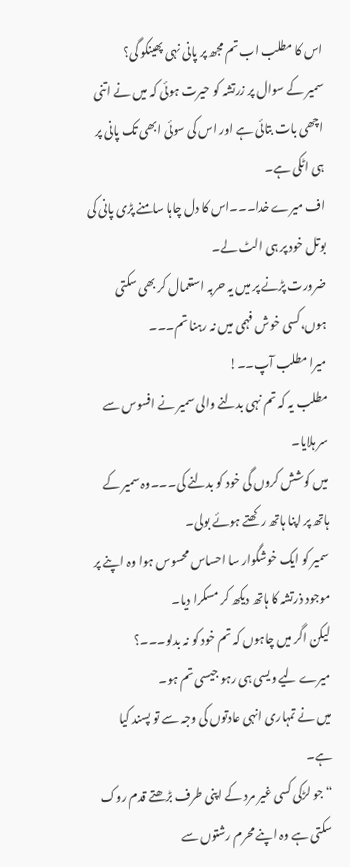اس کا مطلب اب تم مجھ پر پانی نہی پھینکو گی؟
سمیر کے سوال پر زرتشہ کو حیرت ہوئی کہ میں نے اتنی اچھی بات بتائی ہے اور اس کی سوئی ابھی تک پانی پر ہی اٹکی ہے۔
اف میرے خدا۔۔۔اس کا دل چاہا سامنے پڑی پانی کی بوتل خود پر ہی الٹ لے۔
ضرورت پڑنے پر میں یہ حربہ استعمال کر بھی سکتی ہوں،کسی خوش فہمی میں نہ رہنا تم۔۔۔
میرا مطلب آپ۔۔!
مطلب یہ کہ تم نہی بدلنے والی سمیر نے افسوس سے سر ہلایا۔
میں کوشش کروں گی خود کو بدلنے کی۔۔۔وہ سمیر کے ہاتھ پر اپنا ہاتھ رکھتے ہوئے بولی۔
سمیر کو ایک خوشگوار سا احساس محسوس ہوا وہ اپنے پر موجود ذرتشہ کا ہاتھ دیکھ کر مسکرا دیا۔
لیکن اگر میں چاہوں کہ تم خود کو نہ بدلو۔۔۔؟
میرے لیے ویسی ہی رہو جیسی تم ہو۔
میں نے تمہاری انہی عادتوں کی وجہ سے تو پسند کیا ہے۔
“جو لڑکی کسی غیر مرد کے اپنی طرف بڑھتے قدم روک سکتی ہے وہ اپنے محرم رشتوں سے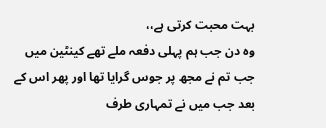بہت محبت کرتی ہے،،
وہ دن جب ہم پہلی دفعہ ملے تھے کینٹین میں جب تم نے مجھ پر جوس گرایا تھا اور پھر اس کے بعد جب میں نے تمہاری طرف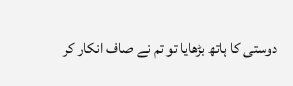دوستی کا ہاتھ بڑھایا تو تم نے صاف انکار کر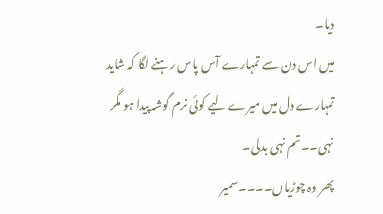دیا۔
میں اس دن سے تمہارے آس پاس رہنے لگا کہ شاید تمہارے دل میں میرے لیے کوئی نرم گوشہ پیدا ہو مگر نہی۔۔تم نہی بدلی۔
پھر وہ چوڑیاں۔۔۔۔سمیر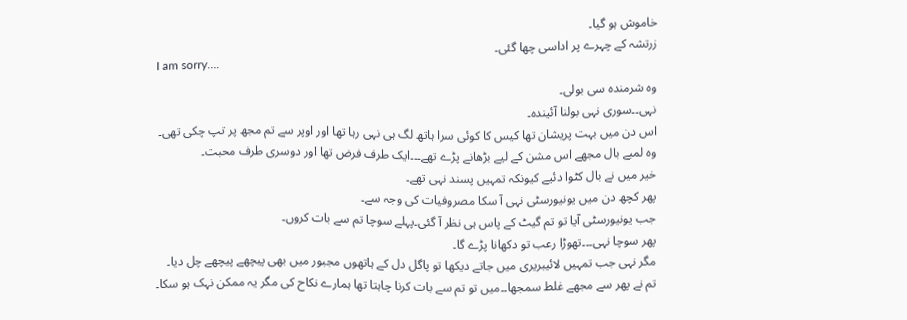خاموش ہو گیا۔
زرتشہ کے چہرے پر اداسی چھا گئی۔
I am sorry….
وہ شرمندہ سی بولی۔
نہی۔۔سوری نہی بولنا آئیندہ۔
اس دن میں بہت پریشان تھا کیس کا کوئی سرا ہاتھ لگ ہی نہی رہا تھا اور اوپر سے تم مجھ پر تپ چکی تھی۔
وہ لمبے بال مجھے اس مشن کے لیے بڑھانے پڑے تھے۔۔۔ایک طرف فرض تھا اور دوسری طرف محبت۔
خیر میں نے بال کٹوا دئیے کیونکہ تمہیں پسند نہی تھے۔
پھر کچھ دن میں یونیورسٹی نہی آ سکا مصروفیات کی وجہ سے۔
جب یونیورسٹی آیا تو تم گیٹ کے پاس ہی نظر آ گئی۔پہلے سوچا تم سے بات کروں۔
پھر سوچا نہی۔۔۔تھوڑا رعب تو دکھانا پڑے گا۔
مگر نہی جب تمہیں لائیبریری میں جاتے دیکھا تو پاگل دل کے ہاتھوں مجبور میں بھی پیچھے پیچھے چل دیا۔
تم نے پھر سے مجھے غلط سمجھا۔۔میں تو تم سے بات کرنا چاہتا تھا ہمارے نکاح کی مگر یہ ممکن نہک ہو سکا۔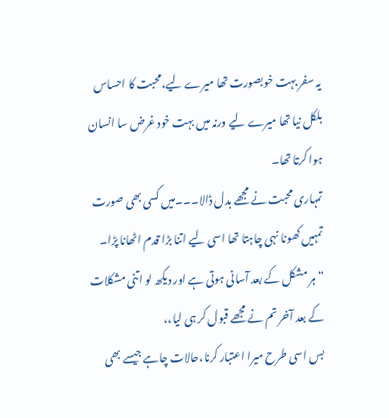یہ سفر بہت خوبصورت تھا میرے لیے،محبت کا احساس بلکل نیا تھا میرے لیے ورنہ میں بہت خود غرض سا انسان ہوا کرتا تھا۔
تمہاری محبت نے مجھے بدل ڈالا۔۔۔میں کسی بھی صورت تمہیں کھونا نہی چاہتا تھا اسی لیے اتنا بڑا قدم اٹھانا پڑا۔
“ہر مشکل کے بعد آسانی ہوتی ہے اور دیکھ لو اتنی مشکلات کے بعد آخر تم نے مجھے قبول کر ہی لیا،،
بس اسی طرح میرا اعتبار کرنا،حالات چاہے جیسے بھی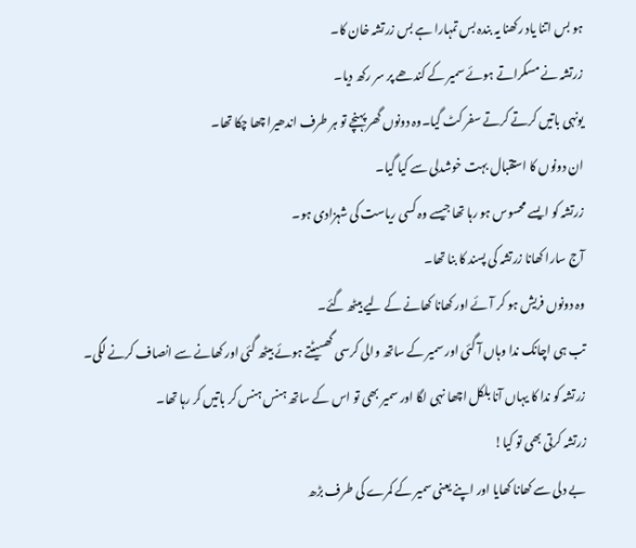ہو بس اتنا یاد رکھنا یہ بندہ بس تمہارا ہے بس زرتشہ خان کا۔
زرتشہ نے مسکراتے ہوئے سمیر کے کندھے پر سر رکھ دیا۔
یونہی باتیں کرتے کرتے سفر کٹ گیا۔وہ دونوں گھر پہنچے تو ہر طرف اندھیرا چھا چکا تھا۔
ان دونوں کا استقبال بہت خوشدلی سے کیا گیا۔
زرتشہ کو ایسے محسوس ہو رہا تھا جیسے وہ کسی ریاست کی شہزادی ہو۔
آج سارا کھانا زرتشہ کی پسند کا بنا تھا۔
وہ دونوں فریش ہو کر آئے اور کھانا کھانے کے لیے بیٹھ گئے۔
تب ہی اچانک ندا وہاں آ گئی اور سمیر کے ساتھ والی کرسی گھسیٹتے ہوئے بیٹھ گئی اور کھانے سے انصاف کرنے لگی۔
زرتشہ کو ندا کا یہاں آنا بلکل اچھا نہی لگا اور سمیر بھی تو اس کے ساتھ ہنس ہنس کر باتیں کر رہا تھا۔
زرتشہ کرتی بھی تو کیا!
بے دلی سے کھانا کھایا اور اپنے یعنی سمیر کے کمرے کی طرف بڑھ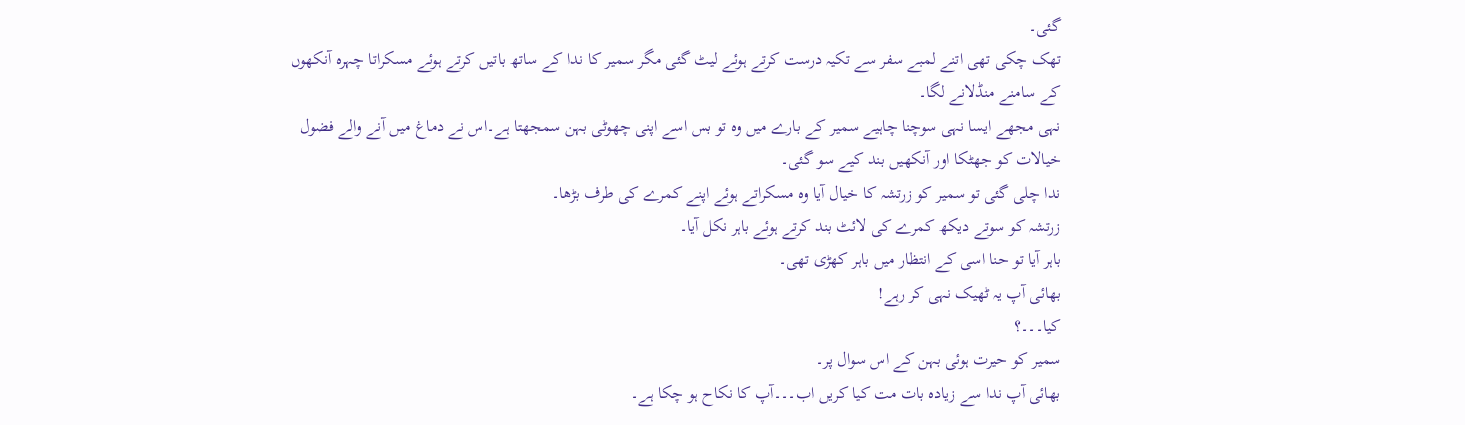گئی۔
تھک چکی تھی اتنے لمبے سفر سے تکیہ درست کرتے ہوئے لیٹ گئی مگر سمیر کا ندا کے ساتھ باتیں کرتے ہوئے مسکراتا چہرہ آنکھوں کے سامنے منڈلانے لگا۔
نہی مجھے ایسا نہی سوچنا چاہیے سمیر کے بارے میں وہ تو بس اسے اپنی چھوٹی بہن سمجھتا ہے۔اس نے دماغ میں آنے والے فضول خیالات کو جھٹکا اور آنکھیں بند کیے سو گئی۔
ندا چلی گئی تو سمیر کو زرتشہ کا خیال آیا وہ مسکراتے ہوئے اپنے کمرے کی طرف بڑھا۔
زرتشہ کو سوتے دیکھ کمرے کی لائٹ بند کرتے ہوئے باہر نکل آیا۔
باہر آیا تو حنا اسی کے انتظار میں باہر کھڑی تھی۔
بھائی آپ یہ ٹھیک نہی کر رہے!
کیا۔۔۔؟
سمیر کو حیرت ہوئی بہن کے اس سوال پر۔
بھائی آپ ندا سے زیادہ بات مت کیا کریں اب۔۔۔آپ کا نکاح ہو چکا ہے۔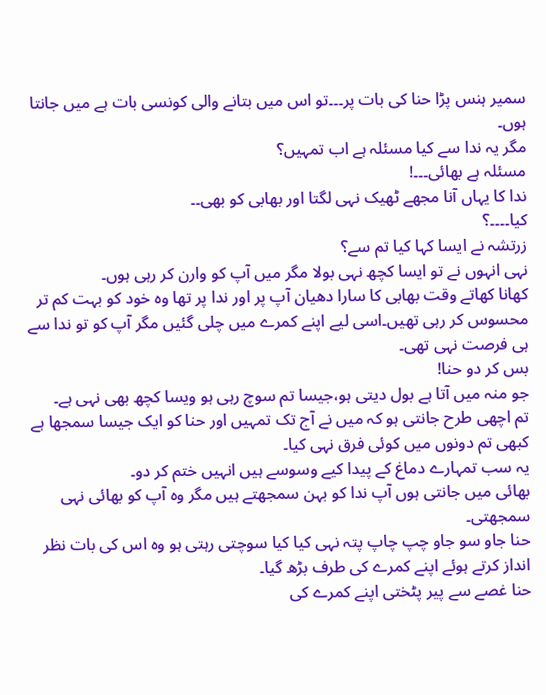سمیر ہنس پڑا حنا کی بات پر۔۔۔تو اس میں بتانے والی کونسی بات ہے میں جانتا ہوں۔
مگر یہ ندا سے کیا مسئلہ ہے اب تمہیں؟
مسئلہ ہے بھائی۔۔۔!
ندا کا یہاں آنا مجھے ٹھیک نہی لگتا اور بھابی کو بھی۔۔
کیا۔۔۔۔؟
زرتشہ نے ایسا کہا کیا تم سے؟
نہی انہوں نے تو ایسا کچھ نہی بولا مگر میں آپ کو وارن کر رہی ہوں۔
کھانا کھاتے وقت بھابی کا سارا دھیان آپ پر اور ندا پر تھا وہ خود کو بہت کم تر محسوس کر رہی تھیں۔اسی لیے اپنے کمرے میں چلی گئیں مگر آپ کو تو ندا سے ہی فرصت نہی تھی۔
بس کر دو حنا!
جو منہ میں آتا ہے بول دیتی ہو،جیسا تم سوچ رہی ہو ویسا کچھ بھی نہی ہے۔
تم اچھی طرح جانتی ہو کہ میں نے آج تک تمہیں اور حنا کو ایک جیسا سمجھا ہے کبھی تم دونوں میں کوئی فرق نہی کیا۔
یہ سب تمہارے دماغ کے پیدا کیے وسوسے ہیں انہیں ختم کر دو۔
بھائی میں جانتی ہوں آپ ندا کو بہن سمجھتے ہیں مگر وہ آپ کو بھائی نہی سمجھتی۔
حنا جاو سو جاو چپ چاپ پتہ نہی کیا کیا سوچتی رہتی ہو وہ اس کی بات نظر انداز کرتے ہوئے اپنے کمرے کی طرف بڑھ گیا۔
حنا غصے سے پیر پٹختی اپنے کمرے کی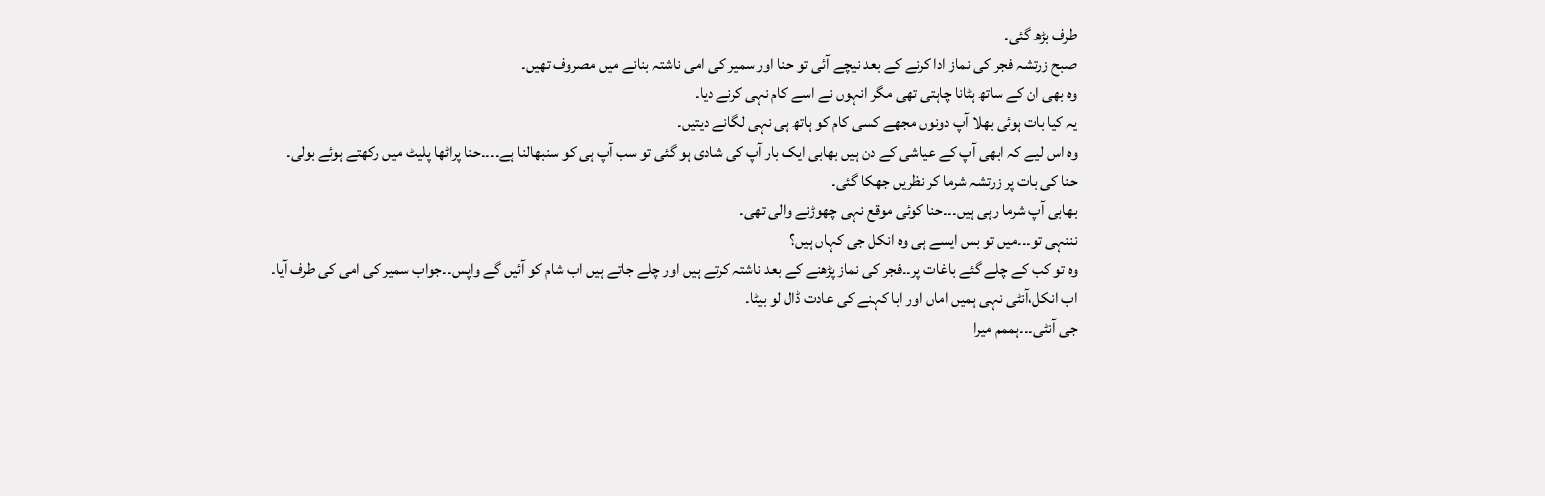طرف بڑھ گئی۔
صبح زرتشہ فجر کی نماز ادا کرنے کے بعد نیچے آئی تو حنا اور سمیر کی امی ناشتہ بنانے میں مصروف تھیں۔
وہ بھی ان کے ساتھ ہٹانا چاہتی تھی مگر انہوں نے اسے کام نہی کرنے دیا۔
یہ کیا بات ہوئی بھلا آپ دونوں مجھے کسی کام کو ہاتھ ہی نہی لگانے دیتیں۔
وہ اس لیے کہ ابھی آپ کے عیاشی کے دن ہیں بھابی ایک بار آپ کی شادی ہو گئی تو سب آپ ہی کو سنبھالنا ہے۔۔۔۔حنا پراٹھا پلیٹ میں رکھتے ہوئے بولی۔
حنا کی بات پر زرتشہ شرما کر نظریں جھکا گئی۔
بھابی آپ شرما رہی ہیں۔۔۔حنا کوئی موقع نہی چھوڑنے والی تھی۔
نننہی تو۔۔۔میں تو بس ایسے ہی وہ انکل جی کہاں ہیں؟
وہ تو کب کے چلے گئے باغات پر۔۔فجر کی نماز پڑھنے کے بعد ناشتہ کرتے ہیں اور چلے جاتے ہیں اب شام کو آئیں گے واپس۔۔جواب سمیر کی امی کی طرف آیا۔
اب انکل،آنٹی نہی ہمیں اماں اور ابا کہنے کی عادت ڈال لو بیٹا۔
جی آنٹی۔۔۔ہممم میرا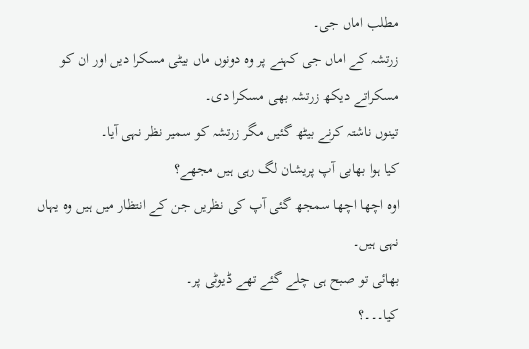مطلب اماں جی۔
زرتشہ کے اماں جی کہنے پر وہ دونوں ماں بیٹی مسکرا دیں اور ان کو مسکراتے دیکھ زرتشہ بھی مسکرا دی۔
تینوں ناشتہ کرنے بیٹھ گئیں مگر زرتشہ کو سمیر نظر نہی آیا۔
کیا ہوا بھابی آپ پریشان لگ رہی ہیں مجھے؟
اوہ اچھا اچھا سمجھ گئی آپ کی نظریں جن کے انتظار میں ہیں وہ یہاں نہی ہیں۔
بھائی تو صبح ہی چلے گئے تھے ڈیوٹی پر۔
کیا۔۔۔؟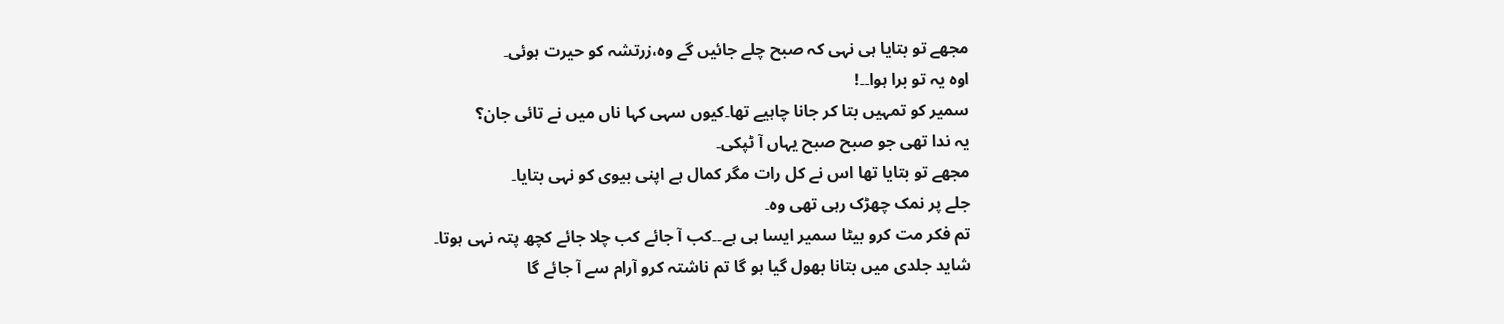مجھے تو بتایا ہی نہی کہ صبح چلے جائیں گے وہ،زرتشہ کو حیرت ہوئی۔
اوہ یہ تو برا ہوا۔۔!
سمیر کو تمہیں بتا کر جانا چاہیے تھا۔کیوں سہی کہا ناں میں نے تائی جان؟
یہ ندا تھی جو صبح صبح یہاں آ ٹپکی۔
مجھے تو بتایا تھا اس نے کل رات مگر کمال ہے اپنی بیوی کو نہی بتایا۔
جلے پر نمک چھڑک رہی تھی وہ۔
تم فکر مت کرو بیٹا سمیر ایسا ہی ہے۔۔کب آ جائے کب چلا جائے کچھ پتہ نہی ہوتا۔
شاید جلدی میں بتانا بھول گیا ہو گا تم ناشتہ کرو آرام سے آ جائے گا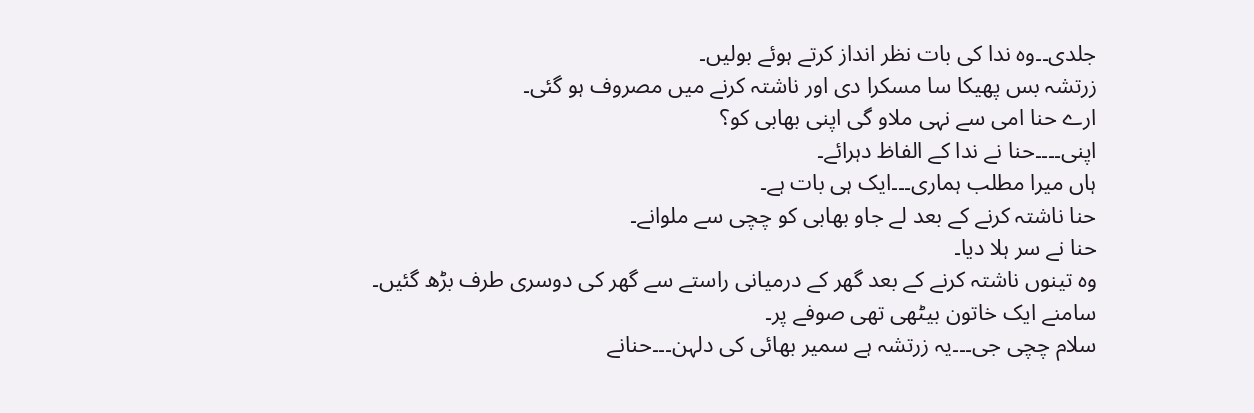جلدی۔۔وہ ندا کی بات نظر انداز کرتے ہوئے بولیں۔
زرتشہ بس پھیکا سا مسکرا دی اور ناشتہ کرنے میں مصروف ہو گئی۔
ارے حنا امی سے نہی ملاو گی اپنی بھابی کو؟
اپنی۔۔۔۔حنا نے ندا کے الفاظ دہرائے۔
ہاں میرا مطلب ہماری۔۔۔ایک ہی بات ہے۔
حنا ناشتہ کرنے کے بعد لے جاو بھابی کو چچی سے ملوانے۔
حنا نے سر ہلا دیا۔
وہ تینوں ناشتہ کرنے کے بعد گھر کے درمیانی راستے سے گھر کی دوسری طرف بڑھ گئیں۔
سامنے ایک خاتون بیٹھی تھی صوفے پر۔
سلام چچی جی۔۔۔یہ زرتشہ ہے سمیر بھائی کی دلہن۔۔۔حنانے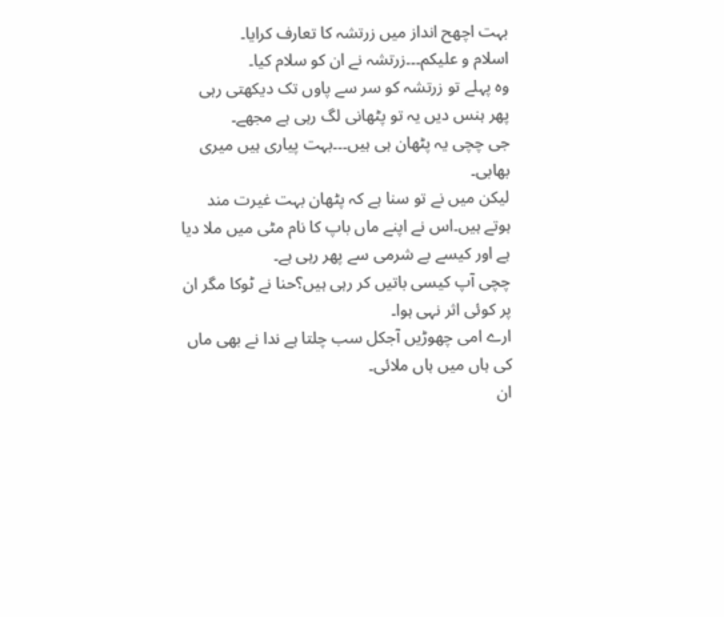بہت اچھح انداز میں زرتشہ کا تعارف کرایا۔
اسلام و علیکم۔۔۔زرتشہ نے ان کو سلام کیا۔
وہ پہلے تو زرتشہ کو سر سے پاوں تک دیکھتی رہی پھر ہنس دیں یہ تو پٹھانی لگ رہی ہے مجھے۔
جی چچی یہ پٹھان ہی ہیں۔۔۔بہت پیاری ہیں میری بھابی۔
لیکن میں نے تو سنا ہے کہ پٹھان بہت غیرت مند ہوتے ہیں۔اس نے اپنے ماں باپ کا نام مٹی میں ملا دیا ہے اور کیسے بے شرمی سے پھر رہی ہے۔
چچی آپ کیسی باتیں کر رہی ہیں؟حنا نے ٹوکا مگر ان پر کوئی اثر نہی ہوا۔
ارے امی چھوڑیں آجکل سب چلتا ہے ندا نے بھی ماں کی ہاں میں ہاں ملائی۔
ان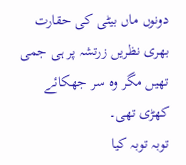دونوں ماں بیٹی کی حقارت بھری نظریں زرتشہ پر ہی جمی تھیں مگر وہ سر جھکائے کھڑی تھی۔
توبہ توبہ کیا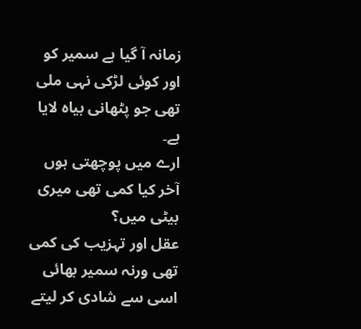زمانہ آ گیا ہے سمیر کو اور کوئی لڑکی نہی ملی تھی جو پٹھانی بیاہ لایا ہے۔
ارے میں پوچھتی ہوں آخر کیا کمی تھی میری بیٹی میں؟
عقل اور تہزیب کی کمی تھی ورنہ سمیر بھائی اسی سے شادی کر لیتے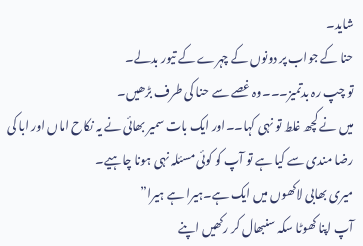شاید۔
حنا کے جواب پر دونوں کے چہرے کے تیور بدلے۔
تو چپ رہ بدتمیز۔۔۔وہ غصے سے حنا کی طرف بڑھیں۔
میں نے کچھ غلط تو نہی کہا۔۔اور ایک بات سمیر بھائی نے یہ نکاح اماں اور ابا کی رضا مندی سے کیا ہے تو آپ کو کوئی مسئلہ نہی ہونا چاہیے۔
میری بھابی لاکھوں میں ایک ہے۔ہیرا ہے ہیرا”
آپ اپنا کھوٹا سکہ سنبھال کر رکھیں اپنے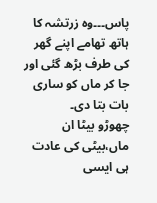پاس۔۔۔وہ زرتشہ کا ہاتھ تھامے اپنے گھر کی طرف بڑھ گئی اور جا کر ماں کو ساری بات بتا دی۔
چھوڑو بیٹا ان ماں،بیٹی کی عادت ہی ایسی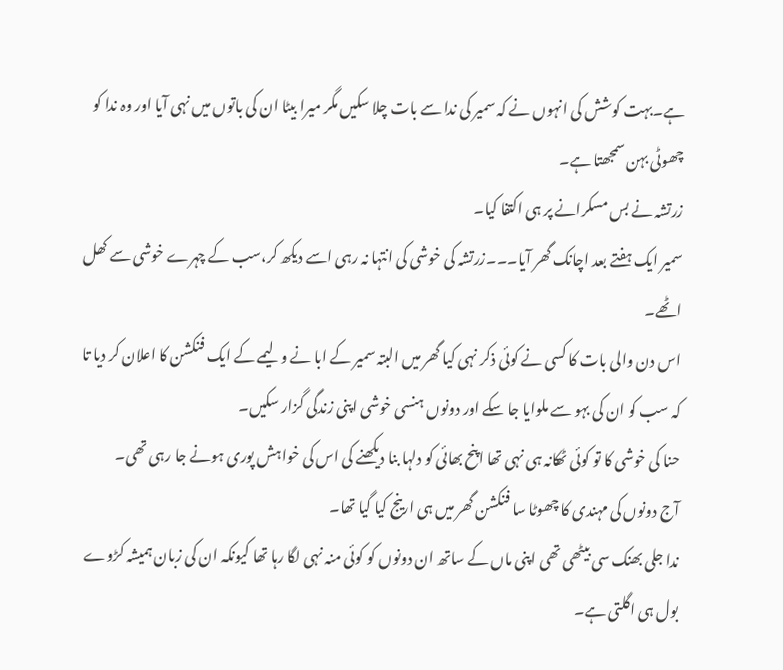ہے۔بہت کوشش کی انہوں نے کہ سمیر کی ندا سے بات چلا سکیں مگر میرا بیٹا ان کی باتوں میں نہی آیا اور وہ ندا کو چھوٹی بہن سمجھتا ہے۔
زرتشہ نے بس مسکرانے پر ہی اکتفا کیا۔
سمیر ایک ہفتے بعد اچانک گھر آیا۔۔۔زرتشہ کی خوشی کی انتہا نہ رہی اسے دیکھ کر،سب کے چہرے خوشی سے کھل اٹھے۔
اس دن والی بات کا کسی نے کوئی ذکر نہی کیا گھر میں البتہ سمیر کے ابا نے ولیمے کے ایک فنکشن کا اعلان کر دیا تا کہ سب کو ان کی بہو سے ملوایا جا سکے اور دونوں ہنسی خوشی اپنی زندگی گزار سکیں۔
حنا کی خوشی کا تو کوئی ٹھکانہ ہی نہی تھا اپنح بھائی کو دلہا بنا دیکھنے کی اس کی خواہش پوری ہونے جا رہی تھی۔
آج دونوں کی مہندی کا چھوٹا سا فنکشن گھر میں ہی ارینج کیا گیا تھا۔
ندا جلی بھنک سی بیٹھی تھی اپنی ماں کے ساتھ ان دونوں کو کوئی منہ نہی لگا رہا تھا کیونکہ ان کی زبان ہمیشہ کڑوے بول ہی اگلتی ہے۔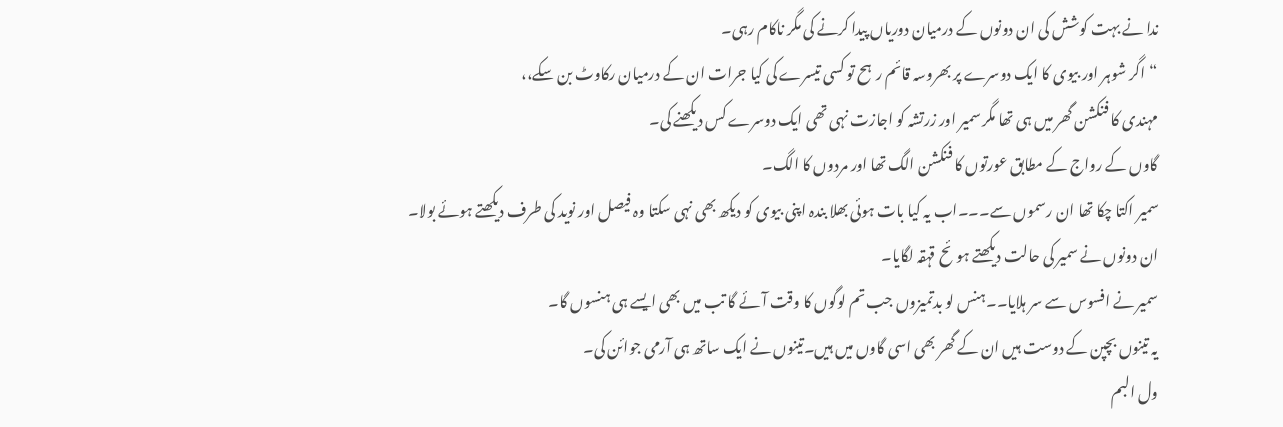ندا نے بہت کوشش کی ان دونوں کے درمیان دوریاں پیدا کرنے کی مگر ناکام رہی۔
“اگر شوہر اور بیوی کا ایک دوسرے پر بھروسہ قائم رہح تو کسی تیسرے کی کیا جرات ان کے درمیان رکاوٹ بن سکے،،
مہندی کا فنکشن گھر میں ہی تھا مگر سمیر اور زرتشہ کو اجازت نہی تھی ایک دوسرے کس دیکھنے کی۔
گاوں کے رواج کے مطابق عورتوں کا فنکشن الگ تھا اور مردوں کا الگ۔
سمیر اکتا چکا تھا ان رسموں سے۔۔۔اب یہ کیا بات ہوئی بھلا بندہ اپنی بیوی کو دیکھ بھی نہی سکتا وہ فیصل اور نوید کی طرف دیکھتے ہوئے بولا۔
ان دونوں نے سمیر کی حالت دیکھتے ہوئح قہقہ لگایا۔
سمیر نے افسوس سے سر ہلایا۔۔ہنس لو بدتمیزوں جب تم لوگوں کا وقت آئے گا تب میں بھی ایسے ہی ہنسوں گا۔
یہ تینوں بچپن کے دوست ہیں ان کے گھر بھی اسی گاوں میں ہیں۔تینوں نے ایک ساتھ ہی آرمی جوائن کی۔
ول البم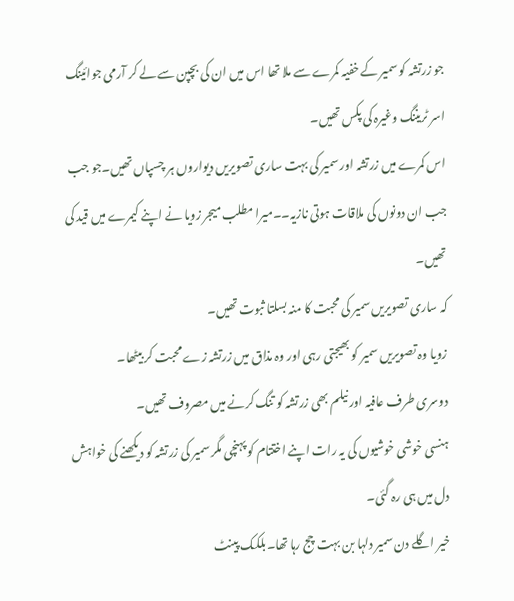جو زرتشہ کو سمیر کے خفیہ کمرے سے ملا تھا اس میں ان کی بچپن سے لے کر آرمی جوائینگ اسر ٹریننگ وغیرہ کی پکس تھیں۔
اس کمرے میں زرتشہ اور سمیر کی بہت ساری تصویریں دیواروں ہر چسپاں تھیں۔جو جب جب ان دونوں کی ملاقات ہوتی نازیہ۔۔میرا مطلب میجر زویا نے اپنے کیمرے میں قید کی تھیں۔
کہ ساری تصویریں سمیر کی محبت کا منہ بسلتا ثبوت تھیں۔
زویا وہ تصویریں سمیر کو بھیجتی رہی اور وہ مذاق میں زرتشہ زے محبت کر بیٹھا۔
دوسری طرف عافیہ اور نیلم بھی زرتشہ کو تنگ کرنے میں مصروف تھیں۔
ہنسی خوشی خوشیوں کی یہ رات اپنے اختتام کو پہنچی مگر سمیر کی زرتشہ کو دیکھنے کی خواہش دل میں ہی رہ گئی۔
خیر اگلے دن سمیر دلہا بن بہت چج رہا تھا۔بلکک پینٹ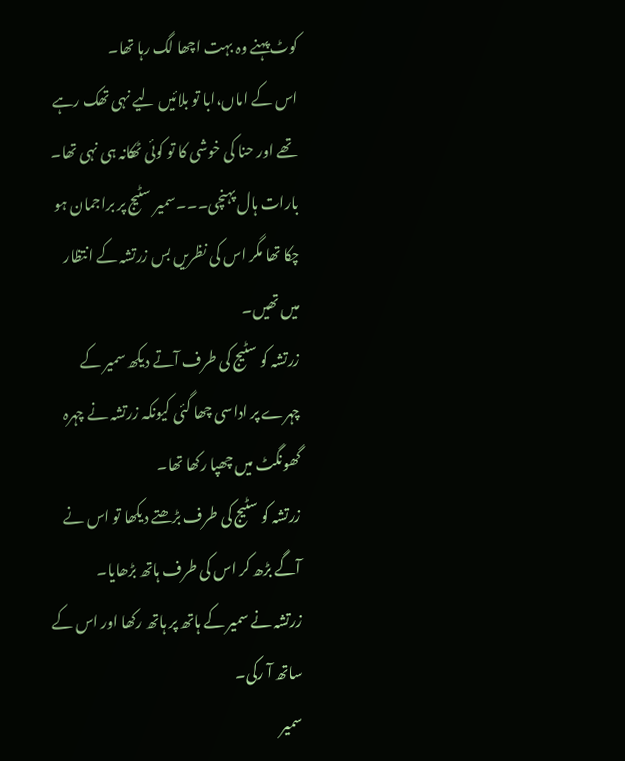کوٹ پہنے وہ بہت اچھا لگ رہا تھا۔
اس کے اماں،ابا تو بلائیں لیے نہی تھک رہے تھے اور حنا کی خوشی کا تو کوئی ٹھکانہ ہی نہی تھا۔
بارات ہال پہنچی۔۔۔سمیر سٹیج پر براجمان ہو چکا تھا مگر اس کی نظریں بس زرتشہ کے انتظار میں تھیں۔
زرتشہ کو سٹیج کی طرف آتے دیکھ سمیر کے چہرے پر اداسی چھا گئی کیونکہ زرتشہ نے چہرہ گھونگٹ میں چھپا رکھا تھا۔
زرتشہ کو سٹیج کی طرف بڑھتے دیکھا تو اس نے آگے بڑھ کر اس کی طرف ہاتھ بڑھایا۔
زرتشہ نے سمیر کے ہاتھ پر ہاتھ رکھا اور اس کے ساتھ آ رکی۔
سمیر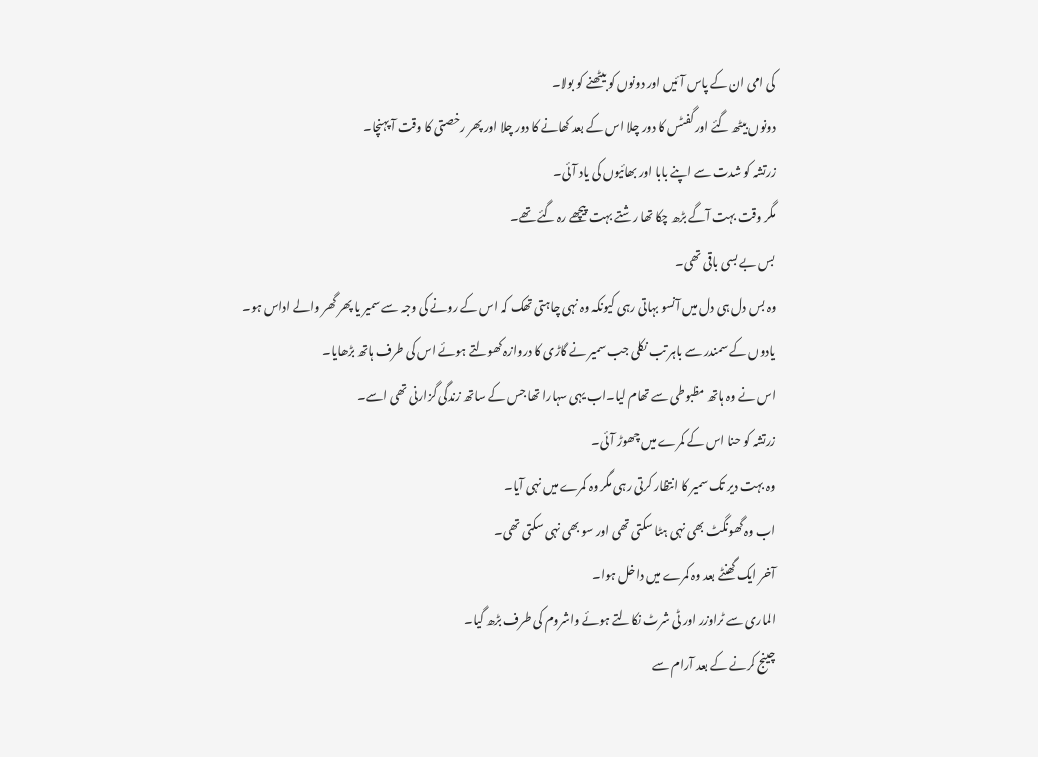کی امی ان کے پاس آئیں اور دونوں کو بیٹھنے کو بولا۔
دونوں بیٹھ گئے اور گفٹس کا دور چلا اس کے بعد کھانے کا دور چلا اور پھر رخصتی کا وقت آ پہنچا۔
زرتشہ کو شدت سے اپنے بابا اور بھائیوں کی یاد آئی۔
مگر وقت بہت آگے بڑھ چکا تھا رشتے بہت پیچھے رہ گئے تھے۔
بس بے بسی باقی تھی۔
وہ بس دل ہی دل میں آنسو بہاتی رہی کیونکہ وہ نہی چاہتی تھک کہ اس کے رونے کی وجہ سے سمیر یا پھر گھر والے اداس ہو۔
یادوں کے سمندر سے باہر تب نکلی جب سمیر نے گاڑی کا دروازہ کھولتے ہوئے اس کی طرف ہاتھ بڑھایا۔
اس نے وہ ہاتھ مظبوطی سے تھام لیا۔اب یہی سہارا تھا جس کے ساتھ زندگی گزارنی تھی اسے۔
زرتشہ کو حنا اس کے کمرے میں چھوڑ آئی۔
وہ بہت دیر تک سمیر کا انتظار کرتی رہی مگر وہ کمرے میں نہی آیا۔
اب وہ گھونگٹ بھی نہی ہٹا سکتی تھی اور سو بھی نہی سکتی تھی۔
آخر ایک گھنٹے بعد وہ کمرے میں داخل ہوا۔
الماری سے ٹراوزر اور ٹی شرٹ نکالتے ہوئے واشروم کی طرف بڑھ گیا۔
چینج کرنے کے بعد آرام سے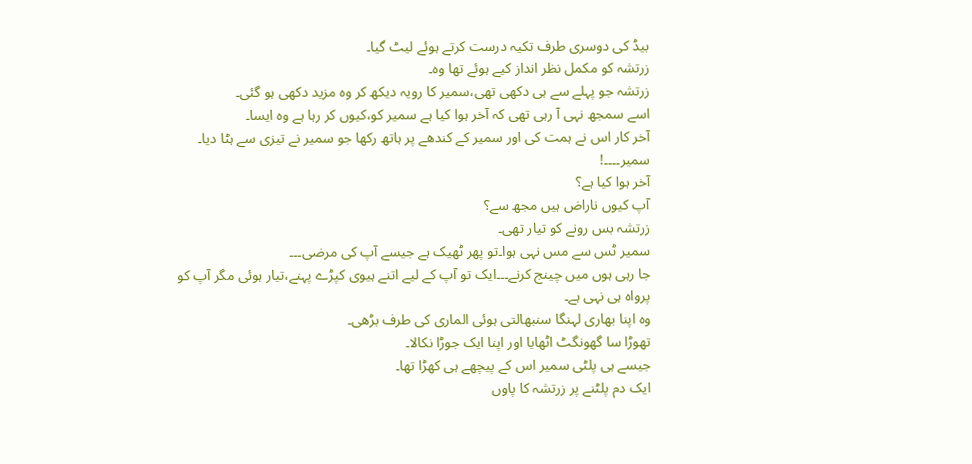بیڈ کی دوسری طرف تکیہ درست کرتے ہوئے لیٹ گیا۔
زرتشہ کو مکمل نظر انداز کیے ہوئے تھا وہ۔
زرتشہ جو پہلے سے ہی دکھی تھی،سمیر کا رویہ دیکھ کر وہ مزید دکھی ہو گئی۔
اسے سمجھ نہی آ رہی تھی کہ آخر ہوا کیا ہے سمیر کو،کیوں کر رہا ہے وہ ایسا۔
آخر کار اس نے ہمت کی اور سمیر کے کندھے پر ہاتھ رکھا جو سمیر نے تیزی سے ہٹا دیا۔
سمیر۔۔۔۔!
آخر ہوا کیا ہے؟
آپ کیوں ناراض ہیں مجھ سے؟
زرتشہ بس رونے کو تیار تھی۔
سمیر ٹس سے مس نہی ہوا۔تو پھر ٹھیک ہے جیسے آپ کی مرضی۔۔۔
جا رہی ہوں میں چینج کرنے۔۔۔ایک تو آپ کے لیے اتنے ہیوی کپڑے پہنے،تیار ہوئی مگر آپ کو پرواہ ہی نہی ہے۔
وہ اپنا بھاری لہنگا سنبھالتی ہوئی الماری کی طرف بڑھی۔
تھوڑا سا گھونگٹ اٹھایا اور اپنا ایک جوڑا نکالا۔
جیسے ہی پلٹی سمیر اس کے پیچھے ہی کھڑا تھا۔
ایک دم پلٹنے پر زرتشہ کا پاوں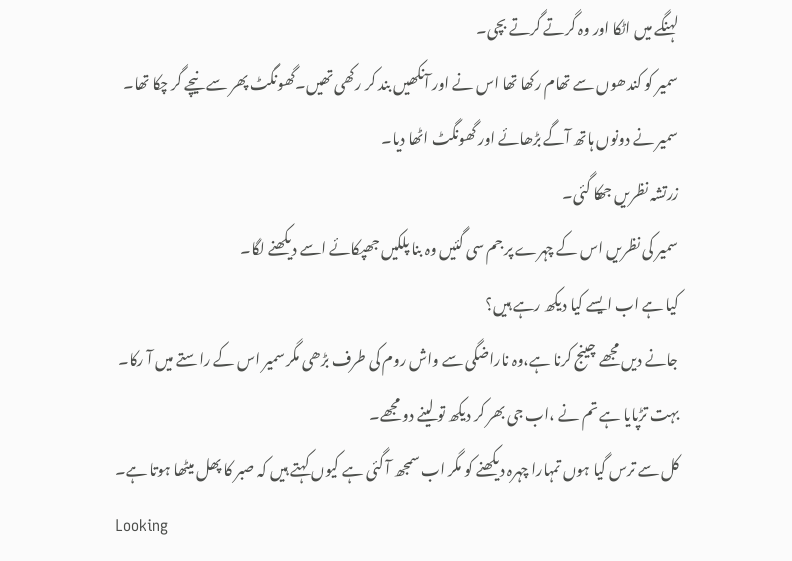لہنگے میں اٹکا اور وہ گرتے گرتے بچی۔
سمیر کو کندھوں سے تھام رکھا تھا اس نے اور آنکھیں بند کر رکھی تھیں۔گھونگٹ پھر سے نیچے گر چکا تھا۔
سمیر نے دونوں ہاتھ آگے بڑھائے اور گھونگٹ اٹھا دیا۔
زرتشہ نظریں جھکا گئی۔
سمیر کی نظریں اس کے چہرے پر جم سی گئیں وہ بنا پلکیں جھپکائے اسے دیکھنے لگا۔
کیا ہے اب ایسے کیا دیکھ رہے ہیں؟
جانے دیں مجھے چینج کرنا ہے،وہ ناراضگی سے واش روم کی طرف بڑھی مگر سمیر اس کے راستے میں آ رکا۔
بہت تڑپایا ہے تم نے ،اب جی بھر کر دیکھ تو لینے دو مجھے۔
کل سے ترس گیا ہوں تمہارا چہرہ دیکھنے کو مگر اب سمجھ آ گئی ہے کیوں کہتے ہیں کہ صبر کا پھل میٹھا ہوتا ہے۔
Looking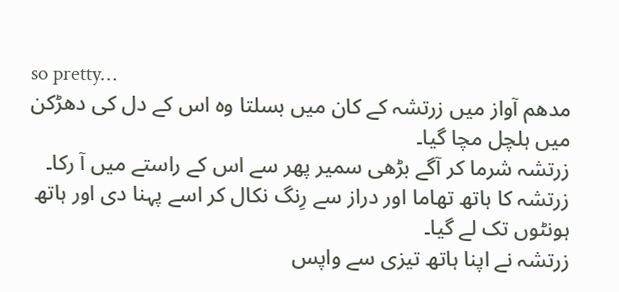so pretty…
مدھم آواز میں زرتشہ کے کان میں بسلتا وہ اس کے دل کی دھڑکن میں ہلچل مچا گیا۔
زرتشہ شرما کر آگے بڑھی سمیر پھر سے اس کے راستے میں آ رکا۔
زرتشہ کا ہاتھ تھاما اور دراز سے رِنگ نکال کر اسے پہنا دی اور ہاتھ ہونٹوں تک لے گیا۔
زرتشہ نے اپنا ہاتھ تیزی سے واپس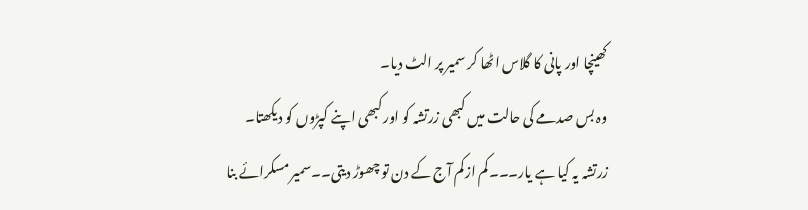کھینچا اور پانی کا گلاس اٹھا کر سمیر پر الٹ دیا۔
وہ بس صدمے کی حالت میں کبھی زرتشہ کو اور کبھی اپنے کپڑوں کو دیکھتا۔
زرتشہ یہ کیا ہے یار۔۔۔کم ازکم آج کے دن تو چھوڑ دیتی۔۔سمیر مسکرائے بنا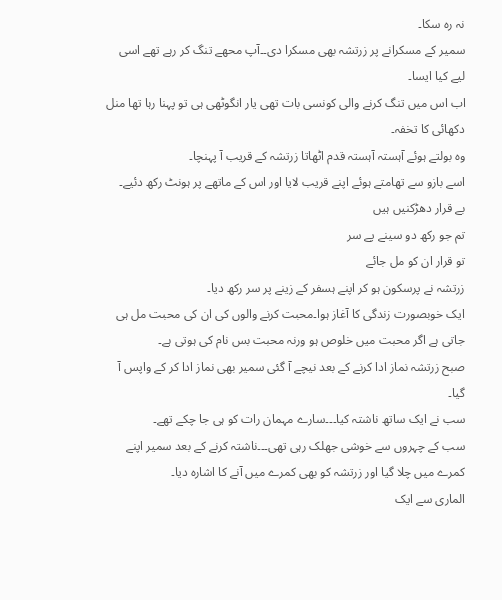نہ رہ سکا۔
سمیر کے مسکرانے پر زرتشہ بھی مسکرا دی۔۔آپ محھے تنگ کر رہے تھے اسی لیے کیا ایسا۔
اب اس میں تنگ کرنے والی کونسی بات تھی یار انگوٹھی ہی تو پہنا رہا تھا منل دکھائی کا تخفہ۔
وہ بولتے ہوئے آہستہ آہستہ قدم اٹھاتا زرتشہ کے قریب آ پہنچا۔
اسے بازو سے تھامتے ہوئے اپنے قریب لایا اور اس کے ماتھے پر ہونٹ رکھ دئیے۔
بے قرار دھڑکنیں ہیں
تم جو رکھ دو سینے پے سر
تو قرار ان کو مل جائے
زرتشہ نے پرسکون ہو کر اپنے ہسفر کے زینے پر سر رکھ دیا۔
ایک خوبصورت زندگی کا آغاز ہوا۔محبت کرنے والوں کی ان کی محبت مل ہی جاتی ہے اگر محبت میں خلوص ہو ورنہ محبت بس نام کی ہوتی ہے۔
صبح زرتشہ نماز ادا کرنے کے بعد نیچے آ گئی سمیر بھی نماز ادا کر کے واپس آ گیا۔
سب نے ایک ساتھ ناشتہ کیا۔۔۔سارے مہمان رات کو ہی جا چکے تھے۔
سب کے چہروں سے خوشی جھلک رہی تھی۔۔۔ناشتہ کرنے کے بعد سمیر اپنے کمرے میں چلا گیا اور زرتشہ کو بھی کمرے میں آنے کا اشارہ دیا۔
الماری سے ایک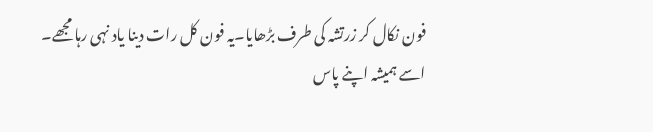فون نکال کر زرتشہ کی طرف بڑھایا۔یہ فون کل رات دینا یاد نہی رہا مجھے۔
اسے ہمیشہ اپنے پاس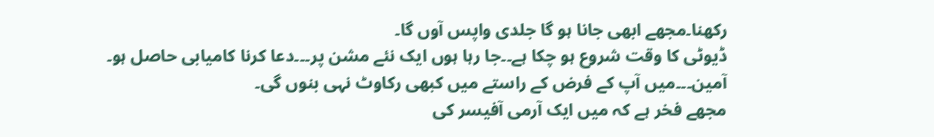رکھنا۔مجھے ابھی جانا ہو گا جلدی واپس آوں گا۔
ڈیوٹی کا وقت شروع ہو چکا ہے۔۔جا رہا ہوں ایک نئے مشن پر۔۔۔دعا کرنا کامیابی حاصل ہو۔
آمین۔۔۔میں آپ کے فرض کے راستے میں کبھی رکاوٹ نہی بنوں گی۔
مجھے فخر ہے کہ میں ایک آرمی آفیسر کی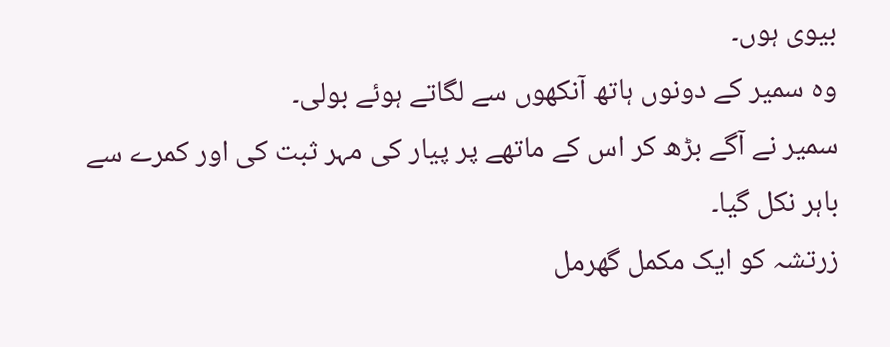بیوی ہوں۔
وہ سمیر کے دونوں ہاتھ آنکھوں سے لگاتے ہوئے بولی۔
سمیر نے آگے بڑھ کر اس کے ماتھے پر پیار کی مہر ثبت کی اور کمرے سے باہر نکل گیا۔
زرتشہ کو ایک مکمل گھرمل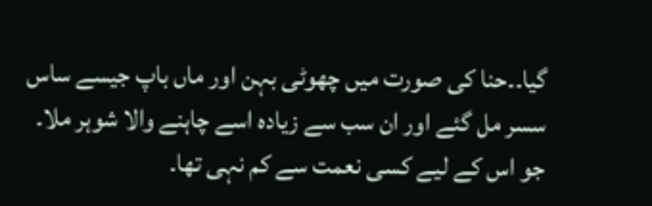گیا۔۔حنا کی صورت میں چھوٹی بہن اور ماں باپ جیسے ساس سسر مل گئے اور ان سب سے زیادہ اسے چاہنے والا شوہر ملا۔
جو اس کے لیے کسی نعمت سے کم نہی تھا۔